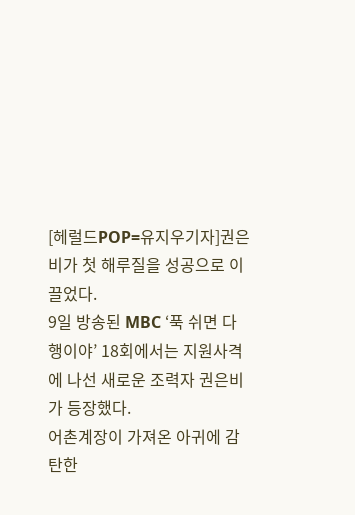[헤럴드POP=유지우기자]권은비가 첫 해루질을 성공으로 이끌었다.
9일 방송된 MBC ‘푹 쉬면 다행이야’ 18회에서는 지원사격에 나선 새로운 조력자 권은비가 등장했다.
어촌계장이 가져온 아귀에 감탄한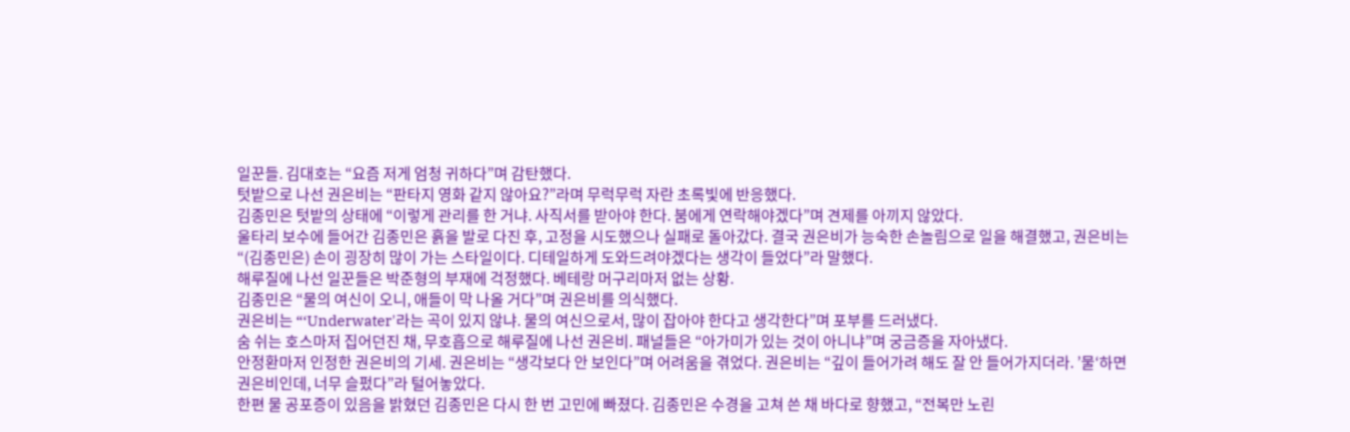일꾼들. 김대호는 “요즘 저게 엄청 귀하다”며 감탄했다.
텃밭으로 나선 권은비는 “판타지 영화 같지 않아요?”라며 무럭무럭 자란 초록빛에 반응했다.
김종민은 텃밭의 상태에 “이렇게 관리를 한 거냐. 사직서를 받아야 한다. 붐에게 연락해야겠다”며 견제를 아끼지 않았다.
울타리 보수에 들어간 김종민은 흙을 발로 다진 후, 고정을 시도했으나 실패로 돌아갔다. 결국 권은비가 능숙한 손놀림으로 일을 해결했고, 권은비는 “(김종민은) 손이 굉장히 많이 가는 스타일이다. 디테일하게 도와드려야겠다는 생각이 들었다”라 말했다.
해루질에 나선 일꾼들은 박준형의 부재에 걱정했다. 베테랑 머구리마저 없는 상황.
김종민은 “물의 여신이 오니, 애들이 막 나올 거다”며 권은비를 의식했다.
권은비는 “‘Underwater'라는 곡이 있지 않냐. 물의 여신으로서, 많이 잡아야 한다고 생각한다”며 포부를 드러냈다.
숨 쉬는 호스마저 집어던진 채, 무호흡으로 해루질에 나선 권은비. 패널들은 “아가미가 있는 것이 아니냐”며 궁금증을 자아냈다.
안정환마저 인정한 권은비의 기세. 권은비는 “생각보다 안 보인다”며 어려움을 겪었다. 권은비는 “깊이 들어가려 해도 잘 안 들어가지더라. ’물‘하면 권은비인데, 너무 슬펐다”라 털어놓았다.
한편 물 공포증이 있음을 밝혔던 김종민은 다시 한 번 고민에 빠졌다. 김종민은 수경을 고쳐 쓴 채 바다로 향했고, “전복만 노린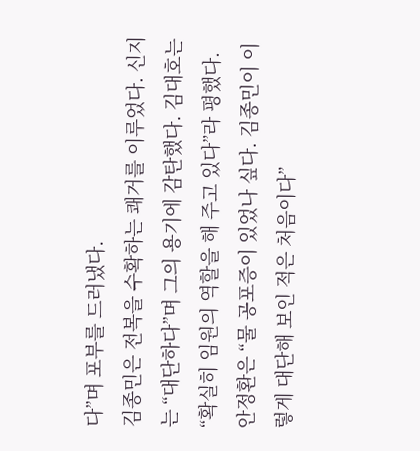다”며 포부를 드러냈다.
김종민은 전복을 수확하는 쾌거를 이루었다. 신지는 “대단하다”며 그의 용기에 감탄했다. 김대호는 “확실히 임원의 역할을 해 주고 있다”라 평했다.
안정환은 “물 공포증이 있었나 싶다. 김종민이 이렇게 대단해 보인 적은 처음이다”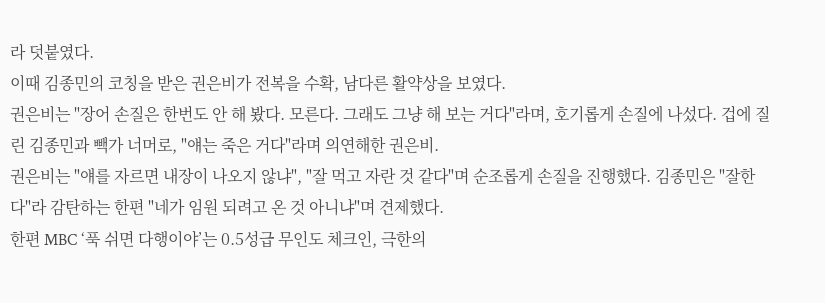라 덧붙였다.
이때 김종민의 코칭을 받은 권은비가 전복을 수확, 남다른 활약상을 보였다.
권은비는 "장어 손질은 한번도 안 해 봤다. 모른다. 그래도 그냥 해 보는 거다"라며, 호기롭게 손질에 나섰다. 겁에 질린 김종민과 빽가 너머로, "얘는 죽은 거다"라며 의연해한 권은비.
권은비는 "얘를 자르면 내장이 나오지 않냐", "잘 먹고 자란 것 같다"며 순조롭게 손질을 진행했다. 김종민은 "잘한다"라 감탄하는 한편 "네가 임원 되려고 온 것 아니냐"며 견제했다.
한편 MBC ‘푹 쉬면 다행이야’는 0.5성급 무인도 체크인, 극한의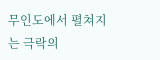무인도에서 펼쳐지는 극락의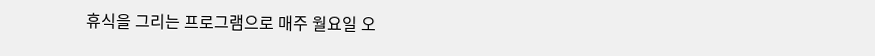휴식을 그리는 프로그램으로 매주 월요일 오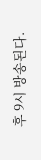후 9시 방송된다.